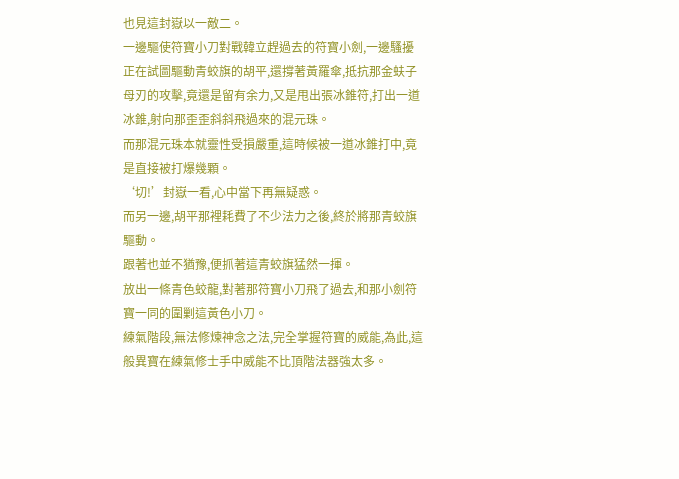也見這封嶽以一敵二。
一邊驅使符寶小刀對戰韓立趕過去的符寶小劍,一邊騷擾正在試圖驅動青蛟旗的胡平,還撐著黃羅傘,抵抗那金蚨子母刃的攻擊,竟還是留有余力,又是甩出張冰錐符,打出一道冰錐,射向那歪歪斜斜飛過來的混元珠。
而那混元珠本就靈性受損嚴重,這時候被一道冰錐打中,竟是直接被打爆幾顆。
‘切!’封嶽一看,心中當下再無疑惑。
而另一邊,胡平那裡耗費了不少法力之後,終於將那青蛟旗驅動。
跟著也並不猶豫,便抓著這青蛟旗猛然一揮。
放出一條青色蛟龍,對著那符寶小刀飛了過去,和那小劍符寶一同的圍剿這黃色小刀。
練氣階段,無法修煉神念之法,完全掌握符寶的威能,為此,這般異寶在練氣修士手中威能不比頂階法器強太多。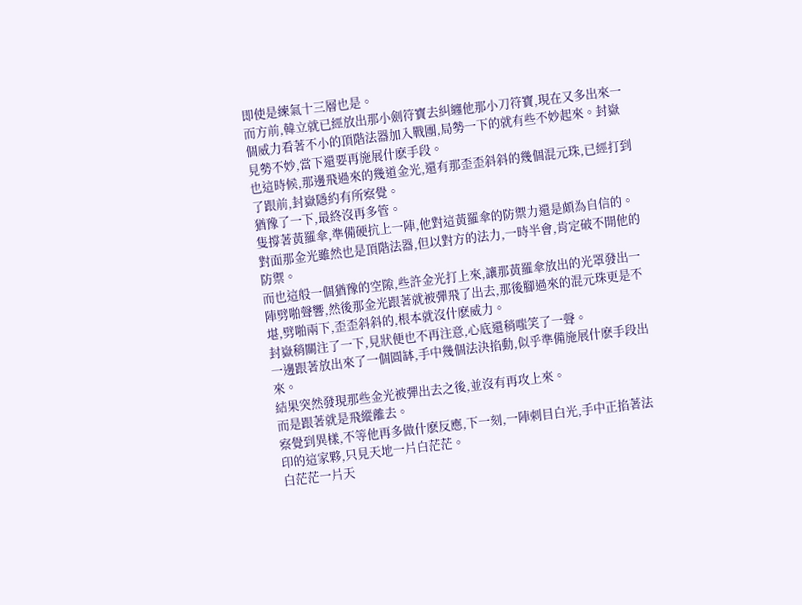即使是練氣十三層也是。
而方前,韓立就已經放出那小劍符寶去糾纏他那小刀符寶,現在又多出來一個威力看著不小的頂階法器加入戰團,局勢一下的就有些不妙起來。封嶽見勢不妙,當下還要再施展什麽手段。
也這時候,那邊飛過來的幾道金光,還有那歪歪斜斜的幾個混元珠,已經打到了跟前,封嶽隱約有所察覺。
猶豫了一下,最終沒再多管。
隻撐著黃羅傘,準備硬抗上一陣,他對這黃羅傘的防禦力還是頗為自信的。
對面那金光雖然也是頂階法器,但以對方的法力,一時半會,肯定破不開他的防禦。
而也這般一個猶豫的空隙,些許金光打上來,讓那黃羅傘放出的光罩發出一陣劈啪聲響,然後那金光跟著就被彈飛了出去,那後腳過來的混元珠更是不堪,劈啪兩下,歪歪斜斜的,根本就沒什麽威力。
封嶽稍關注了一下,見狀便也不再注意,心底還稍嗤笑了一聲。
一邊跟著放出來了一個圓缽,手中幾個法決掐動,似乎準備施展什麽手段出來。
結果突然發現那些金光被彈出去之後,並沒有再攻上來。
而是跟著就是飛縱離去。
察覺到異樣,不等他再多做什麽反應,下一刻,一陣刺目白光,手中正掐著法印的這家夥,只見天地一片白茫茫。
白茫茫一片天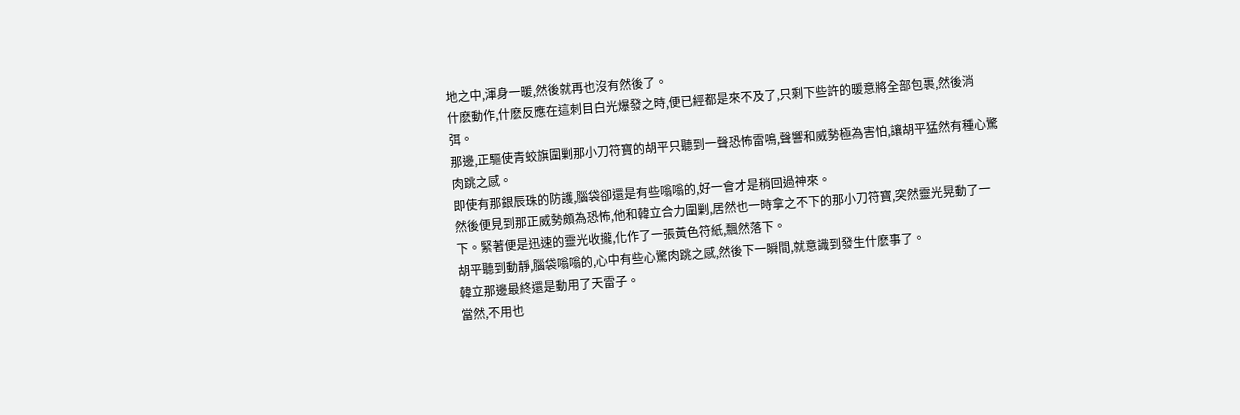地之中,渾身一暖,然後就再也沒有然後了。
什麽動作,什麽反應在這刺目白光爆發之時,便已經都是來不及了,只剩下些許的暖意將全部包裹,然後消弭。
那邊,正驅使青蛟旗圍剿那小刀符寶的胡平只聽到一聲恐怖雷鳴,聲響和威勢極為害怕,讓胡平猛然有種心驚肉跳之感。
即使有那銀辰珠的防護,腦袋卻還是有些嗡嗡的,好一會才是稍回過神來。
然後便見到那正威勢頗為恐怖,他和韓立合力圍剿,居然也一時拿之不下的那小刀符寶,突然靈光晃動了一下。緊著便是迅速的靈光收攏,化作了一張黃色符紙,飄然落下。
胡平聽到動靜,腦袋嗡嗡的,心中有些心驚肉跳之感,然後下一瞬間,就意識到發生什麽事了。
韓立那邊最終還是動用了天雷子。
當然,不用也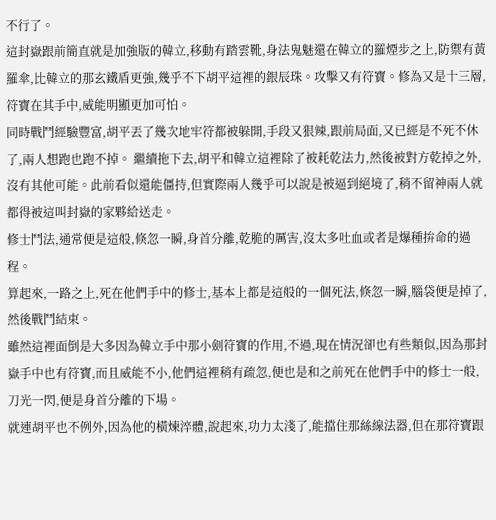不行了。
這封嶽跟前簡直就是加強版的韓立,移動有踏雲靴,身法鬼魅還在韓立的羅煙步之上,防禦有黃羅傘,比韓立的那玄鐵盾更強,幾乎不下胡平這裡的銀辰珠。攻擊又有符寶。修為又是十三層,符寶在其手中,威能明顯更加可怕。
同時戰鬥經驗豐富,胡平丟了幾次地牢符都被躲開,手段又狠辣,跟前局面,又已經是不死不休了,兩人想跑也跑不掉。 繼續拖下去,胡平和韓立這裡除了被耗乾法力,然後被對方乾掉之外,沒有其他可能。此前看似還能僵持,但實際兩人幾乎可以說是被逼到絕境了,稍不留神兩人就都得被這叫封嶽的家夥給送走。
修士鬥法,通常便是這般,倏忽一瞬,身首分離,乾脆的厲害,沒太多吐血或者是爆種拚命的過程。
算起來,一路之上,死在他們手中的修士,基本上都是這般的一個死法,倏忽一瞬,腦袋便是掉了,然後戰鬥結束。
雖然這裡面倒是大多因為韓立手中那小劍符寶的作用,不過,現在情況卻也有些類似,因為那封嶽手中也有符寶,而且威能不小,他們這裡稍有疏忽,便也是和之前死在他們手中的修士一般,刀光一閃,便是身首分離的下場。
就連胡平也不例外,因為他的橫煉淬體,說起來,功力太淺了,能擋住那絲線法器,但在那符寶跟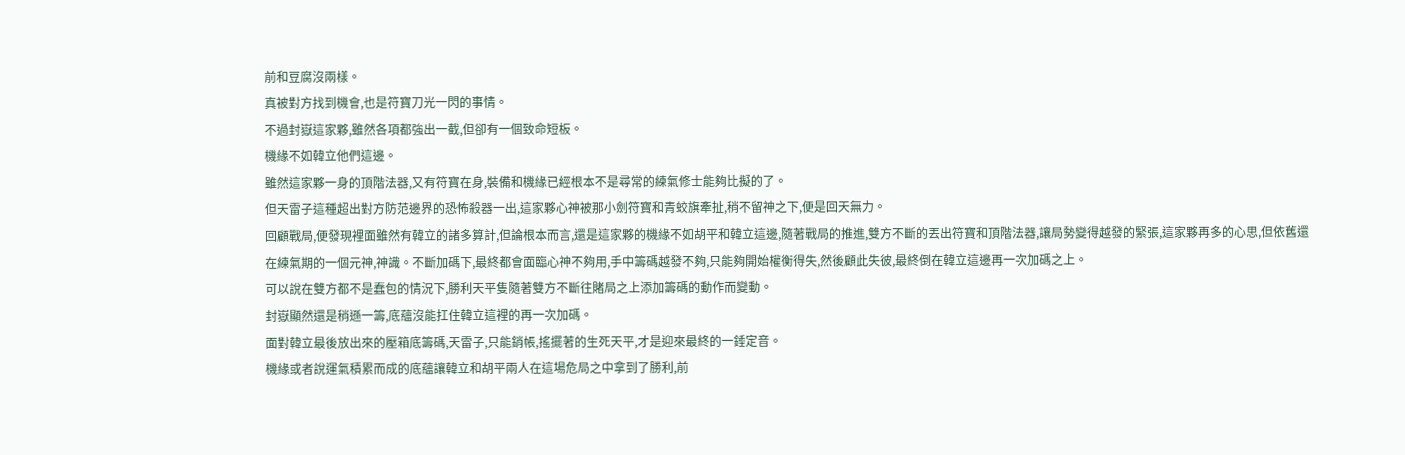前和豆腐沒兩樣。
真被對方找到機會,也是符寶刀光一閃的事情。
不過封嶽這家夥,雖然各項都強出一截,但卻有一個致命短板。
機緣不如韓立他們這邊。
雖然這家夥一身的頂階法器,又有符寶在身,裝備和機緣已經根本不是尋常的練氣修士能夠比擬的了。
但天雷子這種超出對方防范邊界的恐怖殺器一出,這家夥心神被那小劍符寶和青蛟旗牽扯,稍不留神之下,便是回天無力。
回顧戰局,便發現裡面雖然有韓立的諸多算計,但論根本而言,還是這家夥的機緣不如胡平和韓立這邊,隨著戰局的推進,雙方不斷的丟出符寶和頂階法器,讓局勢變得越發的緊張,這家夥再多的心思,但依舊還在練氣期的一個元神,神識。不斷加碼下,最終都會面臨心神不夠用,手中籌碼越發不夠,只能夠開始權衡得失,然後顧此失彼,最終倒在韓立這邊再一次加碼之上。
可以說在雙方都不是蠢包的情況下,勝利天平隻隨著雙方不斷往賭局之上添加籌碼的動作而變動。
封嶽顯然還是稍遜一籌,底蘊沒能扛住韓立這裡的再一次加碼。
面對韓立最後放出來的壓箱底籌碼,天雷子,只能銷帳,搖擺著的生死天平,才是迎來最終的一錘定音。
機緣或者說運氣積累而成的底蘊讓韓立和胡平兩人在這場危局之中拿到了勝利,前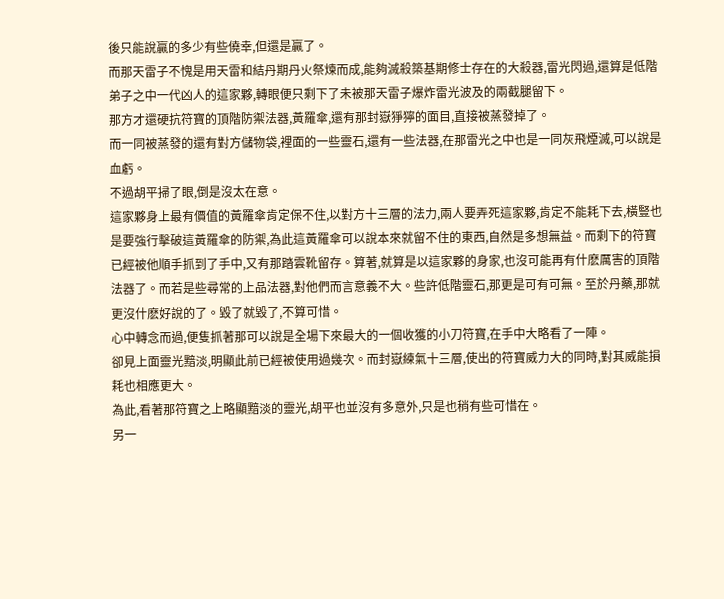後只能說贏的多少有些僥幸,但還是贏了。
而那天雷子不愧是用天雷和結丹期丹火祭煉而成,能夠滅殺築基期修士存在的大殺器,雷光閃過,還算是低階弟子之中一代凶人的這家夥,轉眼便只剩下了未被那天雷子爆炸雷光波及的兩截腿留下。
那方才還硬抗符寶的頂階防禦法器,黃羅傘,還有那封嶽猙獰的面目,直接被蒸發掉了。
而一同被蒸發的還有對方儲物袋,裡面的一些靈石,還有一些法器,在那雷光之中也是一同灰飛煙滅,可以說是血虧。
不過胡平掃了眼,倒是沒太在意。
這家夥身上最有價值的黃羅傘肯定保不住,以對方十三層的法力,兩人要弄死這家夥,肯定不能耗下去,橫豎也是要強行擊破這黃羅傘的防禦,為此這黃羅傘可以說本來就留不住的東西,自然是多想無益。而剩下的符寶已經被他順手抓到了手中,又有那踏雲靴留存。算著,就算是以這家夥的身家,也沒可能再有什麽厲害的頂階法器了。而若是些尋常的上品法器,對他們而言意義不大。些許低階靈石,那更是可有可無。至於丹藥,那就更沒什麽好說的了。毀了就毀了,不算可惜。
心中轉念而過,便隻抓著那可以說是全場下來最大的一個收獲的小刀符寶,在手中大略看了一陣。
卻見上面靈光黯淡,明顯此前已經被使用過幾次。而封嶽練氣十三層,使出的符寶威力大的同時,對其威能損耗也相應更大。
為此,看著那符寶之上略顯黯淡的靈光,胡平也並沒有多意外,只是也稍有些可惜在。
另一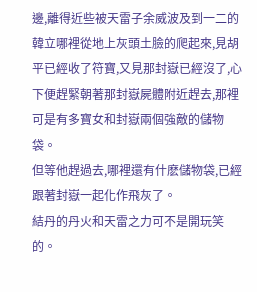邊,離得近些被天雷子余威波及到一二的韓立哪裡從地上灰頭土臉的爬起來,見胡平已經收了符寶,又見那封嶽已經沒了,心下便趕緊朝著那封嶽屍體附近趕去,那裡可是有多寶女和封嶽兩個強敵的儲物袋。
但等他趕過去,哪裡還有什麽儲物袋,已經跟著封嶽一起化作飛灰了。
結丹的丹火和天雷之力可不是開玩笑的。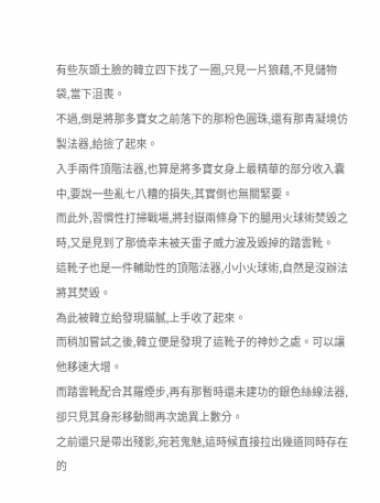有些灰頭土臉的韓立四下找了一圈,只見一片狼藉,不見儲物袋,當下沮喪。
不過,倒是將那多寶女之前落下的那粉色圓珠,還有那青凝境仿製法器,給撿了起來。
入手兩件頂階法器,也算是將多寶女身上最精華的部分收入囊中,要說一些亂七八糟的損失,其實倒也無關緊要。
而此外,習慣性打掃戰場,將封嶽兩條身下的腿用火球術焚毀之時,又是見到了那僥幸未被天雷子威力波及毀掉的踏雲靴。
這靴子也是一件輔助性的頂階法器,小小火球術,自然是沒辦法將其焚毀。
為此被韓立給發現貓膩,上手收了起來。
而稍加嘗試之後,韓立便是發現了這靴子的神妙之處。可以讓他移速大增。
而踏雲靴配合其羅煙步,再有那暫時還未建功的銀色絲線法器,卻只見其身形移動間再次詭異上數分。
之前還只是帶出殘影,宛若鬼魅,這時候直接拉出幾道同時存在的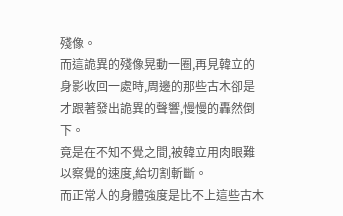殘像。
而這詭異的殘像晃動一圈,再見韓立的身影收回一處時,周邊的那些古木卻是才跟著發出詭異的聲響,慢慢的轟然倒下。
竟是在不知不覺之間,被韓立用肉眼難以察覺的速度,給切割斬斷。
而正常人的身體強度是比不上這些古木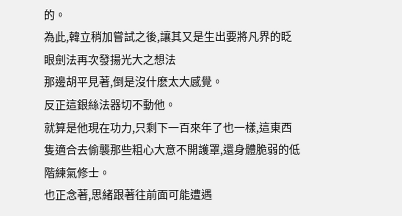的。
為此,韓立稍加嘗試之後,讓其又是生出要將凡界的眨眼劍法再次發揚光大之想法
那邊胡平見著,倒是沒什麽太大感覺。
反正這銀絲法器切不動他。
就算是他現在功力,只剩下一百來年了也一樣,這東西隻適合去偷襲那些粗心大意不開護罩,還身體脆弱的低階練氣修士。
也正念著,思緒跟著往前面可能遭遇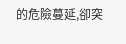的危險蔓延,卻突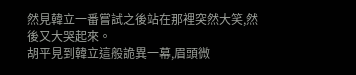然見韓立一番嘗試之後站在那裡突然大笑,然後又大哭起來。
胡平見到韓立這般詭異一幕,眉頭微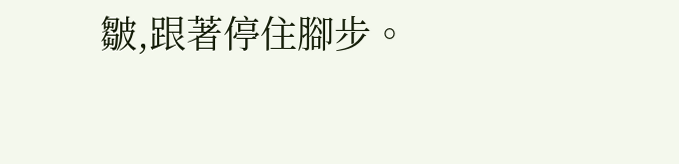皺,跟著停住腳步。